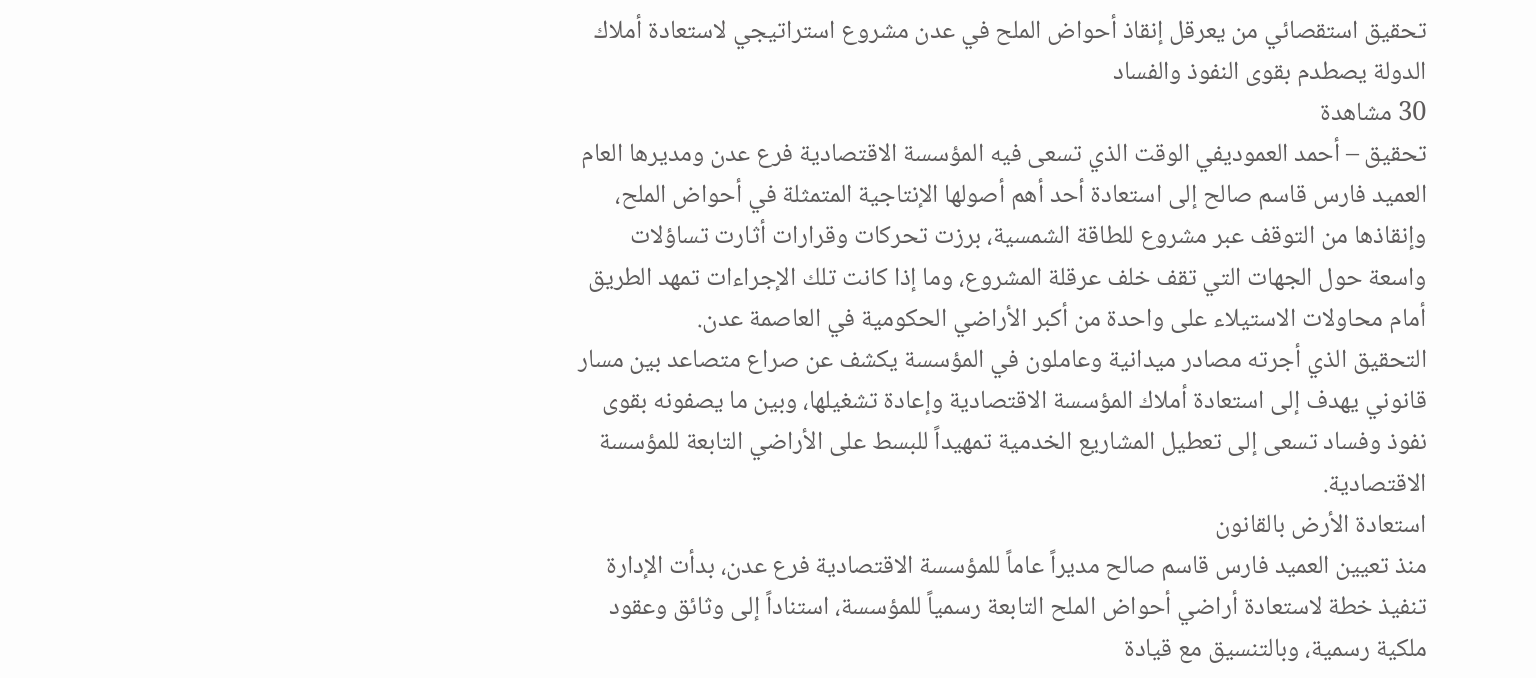تحقيق استقصائي من يعرقل إنقاذ أحواض الملح في عدن مشروع استراتيجي لاستعادة أملاك الدولة يصطدم بقوى النفوذ والفساد
30 مشاهدة
تحقيق – أحمد العموديفي الوقت الذي تسعى فيه المؤسسة الاقتصادية فرع عدن ومديرها العام العميد فارس قاسم صالح إلى استعادة أحد أهم أصولها الإنتاجية المتمثلة في أحواض الملح، وإنقاذها من التوقف عبر مشروع للطاقة الشمسية، برزت تحركات وقرارات أثارت تساؤلات واسعة حول الجهات التي تقف خلف عرقلة المشروع، وما إذا كانت تلك الإجراءات تمهد الطريق أمام محاولات الاستيلاء على واحدة من أكبر الأراضي الحكومية في العاصمة عدن.
التحقيق الذي أجرته مصادر ميدانية وعاملون في المؤسسة يكشف عن صراع متصاعد بين مسار قانوني يهدف إلى استعادة أملاك المؤسسة الاقتصادية وإعادة تشغيلها، وبين ما يصفونه بقوى نفوذ وفساد تسعى إلى تعطيل المشاريع الخدمية تمهيداً للبسط على الأراضي التابعة للمؤسسة الاقتصادية.
استعادة الأرض بالقانون
منذ تعيين العميد فارس قاسم صالح مديراً عاماً للمؤسسة الاقتصادية فرع عدن، بدأت الإدارة تنفيذ خطة لاستعادة أراضي أحواض الملح التابعة رسمياً للمؤسسة، استناداً إلى وثائق وعقود ملكية رسمية، وبالتنسيق مع قيادة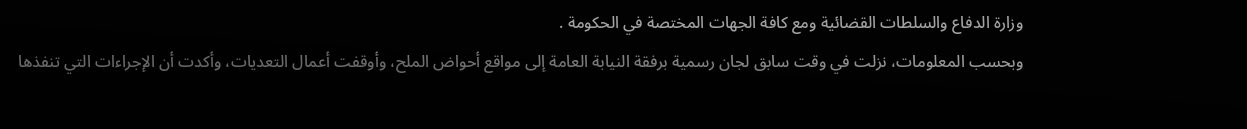وزارة الدفاع والسلطات القضائية ومع كافة الجهات المختصة في الحكومة .
وبحسب المعلومات، نزلت في وقت سابق لجان رسمية برفقة النيابة العامة إلى مواقع أحواض الملح، وأوقفت أعمال التعديات، وأكدت أن الإجراءات التي تنفذها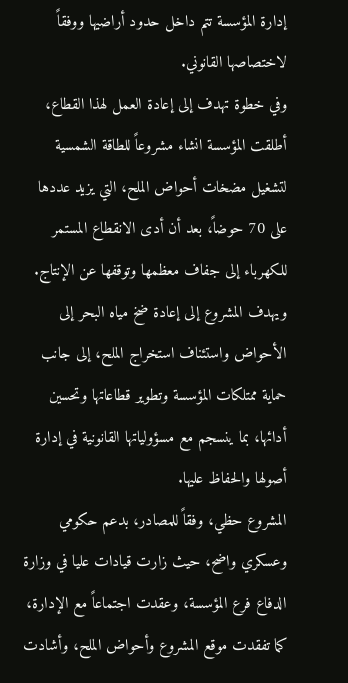إدارة المؤسسة تتم داخل حدود أراضيها ووفقاً لاختصاصها القانوني.
وفي خطوة تهدف إلى إعادة العمل لهذا القطاع، أطلقت المؤسسة انشاء مشروعاً للطاقة الشمسية لتشغيل مضخات أحواض الملح، التي يزيد عددها على 70 حوضاً، بعد أن أدى الانقطاع المستمر للكهرباء إلى جفاف معظمها وتوقفها عن الإنتاج.
ويهدف المشروع إلى إعادة ضخ مياه البحر إلى الأحواض واستئناف استخراج الملح، إلى جانب حماية ممتلكات المؤسسة وتطوير قطاعاتها وتحسين أدائها، بما ينسجم مع مسؤولياتها القانونية في إدارة أصولها والحفاظ عليها.
المشروع حظي، وفقاً للمصادر، بدعم حكومي وعسكري واضح، حيث زارت قيادات عليا في وزارة الدفاع فرع المؤسسة، وعقدت اجتماعاً مع الإدارة، كما تفقدت موقع المشروع وأحواض الملح، وأشادت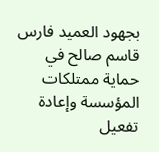بجهود العميد فارس قاسم صالح في حماية ممتلكات المؤسسة وإعادة تفعيل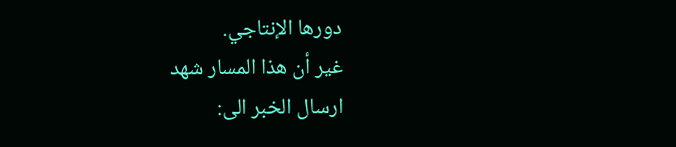دورها الإنتاجي.
غير أن هذا المسار شهد
ارسال الخبر الى: